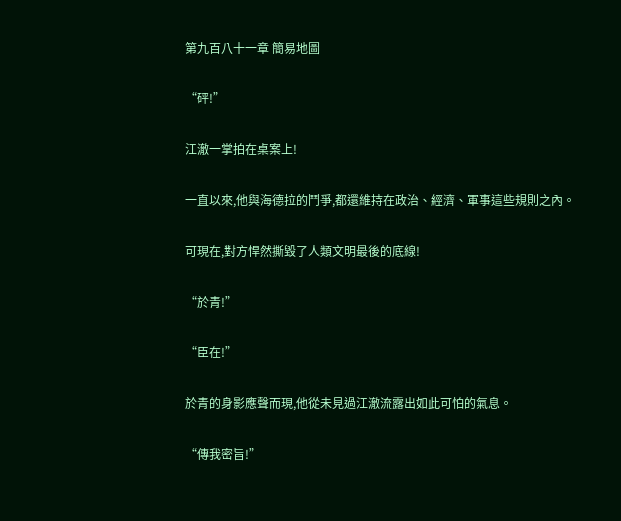第九百八十一章 簡易地圖

“砰!”

江澈一掌拍在桌案上!

一直以來,他與海德拉的鬥爭,都還維持在政治、經濟、軍事這些規則之內。

可現在,對方悍然撕毀了人類文明最後的底線!

“於青!”

“臣在!”

於青的身影應聲而現,他從未見過江澈流露出如此可怕的氣息。

“傳我密旨!”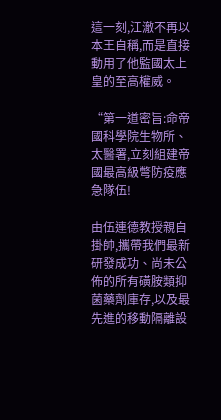這一刻,江澈不再以本王自稱,而是直接動用了他監國太上皇的至高權威。

“第一道密旨:命帝國科學院生物所、太醫署,立刻組建帝國最高級彆防疫應急隊伍!

由伍連德教授親自掛帥,攜帶我們最新研發成功、尚未公佈的所有磺胺類抑菌藥劑庫存,以及最先進的移動隔離設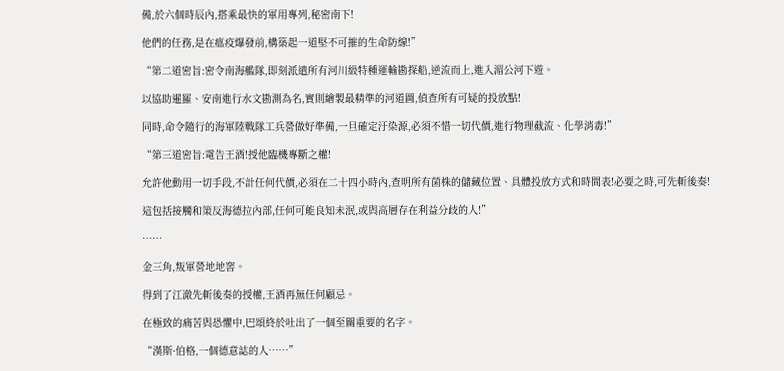備,於六個時辰內,搭乘最快的軍用專列,秘密南下!

他們的任務,是在瘟疫爆發前,構築起一道堅不可摧的生命防線!”

“第二道密旨:密令南海艦隊,即刻派遣所有河川級特種運輸勘探船,逆流而上,進入湄公河下遊。

以協助暹羅、安南進行水文勘測為名,實則繪製最精準的河道圖,偵查所有可疑的投放點!

同時,命令隨行的海軍陸戰隊工兵營做好準備,一旦確定汙染源,必須不惜一切代價,進行物理截流、化學消毒!”

“第三道密旨:電告王酒!授他臨機專斷之權!

允許他動用一切手段,不計任何代價,必須在二十四小時內,查明所有菌株的儲藏位置、具體投放方式和時間表!必要之時,可先斬後奏!

這包括接觸和策反海德拉內部,任何可能良知未泯,或與高層存在利益分歧的人!”

……

金三角,叛軍營地地窖。

得到了江澈先斬後奏的授權,王酒再無任何顧忌。

在極致的痛苦與恐懼中,巴頌終於吐出了一個至關重要的名字。

“漢斯·伯格,一個德意誌的人……”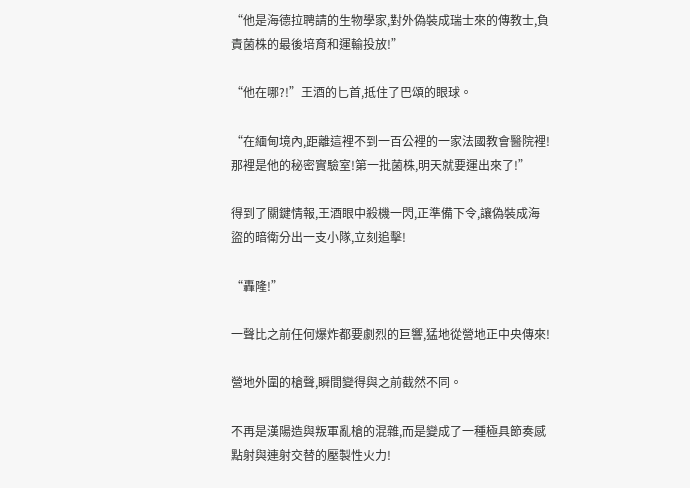“他是海德拉聘請的生物學家,對外偽裝成瑞士來的傳教士,負責菌株的最後培育和運輸投放!”

“他在哪?!”王酒的匕首,抵住了巴頌的眼球。

“在緬甸境內,距離這裡不到一百公裡的一家法國教會醫院裡!那裡是他的秘密實驗室!第一批菌株,明天就要運出來了!”

得到了關鍵情報,王酒眼中殺機一閃,正準備下令,讓偽裝成海盜的暗衛分出一支小隊,立刻追擊!

“轟隆!”

一聲比之前任何爆炸都要劇烈的巨響,猛地從營地正中央傳來!

營地外圍的槍聲,瞬間變得與之前截然不同。

不再是漢陽造與叛軍亂槍的混雜,而是變成了一種極具節奏感點射與連射交替的壓製性火力!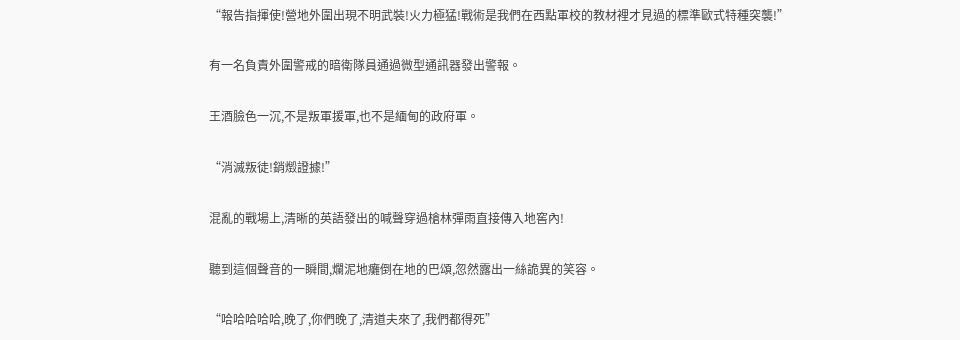“報告指揮使!營地外圍出現不明武裝!火力極猛!戰術是我們在西點軍校的教材裡才見過的標準歐式特種突襲!”

有一名負責外圍警戒的暗衛隊員通過微型通訊器發出警報。

王酒臉色一沉,不是叛軍援軍,也不是緬甸的政府軍。

“消滅叛徒!銷燬證據!”

混亂的戰場上,清晰的英語發出的喊聲穿過槍林彈雨直接傳入地窖內!

聽到這個聲音的一瞬間,爛泥地癱倒在地的巴頌,忽然露出一絲詭異的笑容。

“哈哈哈哈哈,晚了,你們晚了,清道夫來了,我們都得死”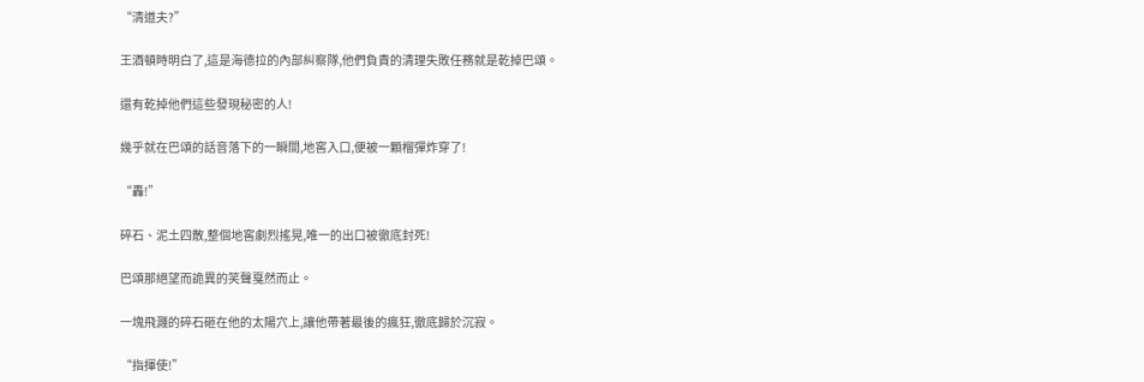“清道夫?”

王酒頓時明白了,這是海德拉的內部糾察隊,他們負責的清理失敗任務就是乾掉巴頌。

還有乾掉他們這些發現秘密的人!

幾乎就在巴頌的話音落下的一瞬間,地窖入口,便被一顆榴彈炸穿了!

“轟!”

碎石、泥土四散,整個地窖劇烈搖晃,唯一的出口被徹底封死!

巴頌那絕望而詭異的笑聲戛然而止。

一塊飛濺的碎石砸在他的太陽穴上,讓他帶著最後的瘋狂,徹底歸於沉寂。

“指揮使!”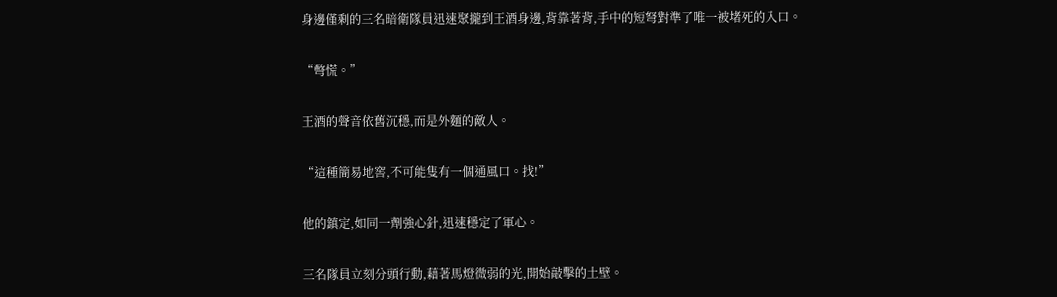身邊僅剩的三名暗衛隊員迅速聚攏到王酒身邊,背靠著背,手中的短弩對準了唯一被堵死的入口。

“彆慌。”

王酒的聲音依舊沉穩,而是外麵的敵人。

“這種簡易地窖,不可能隻有一個通風口。找!”

他的鎮定,如同一劑強心針,迅速穩定了軍心。

三名隊員立刻分頭行動,藉著馬燈微弱的光,開始敲擊的土壁。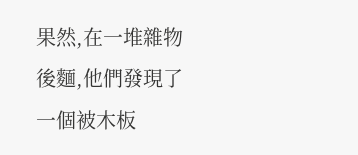果然,在一堆雜物後麵,他們發現了一個被木板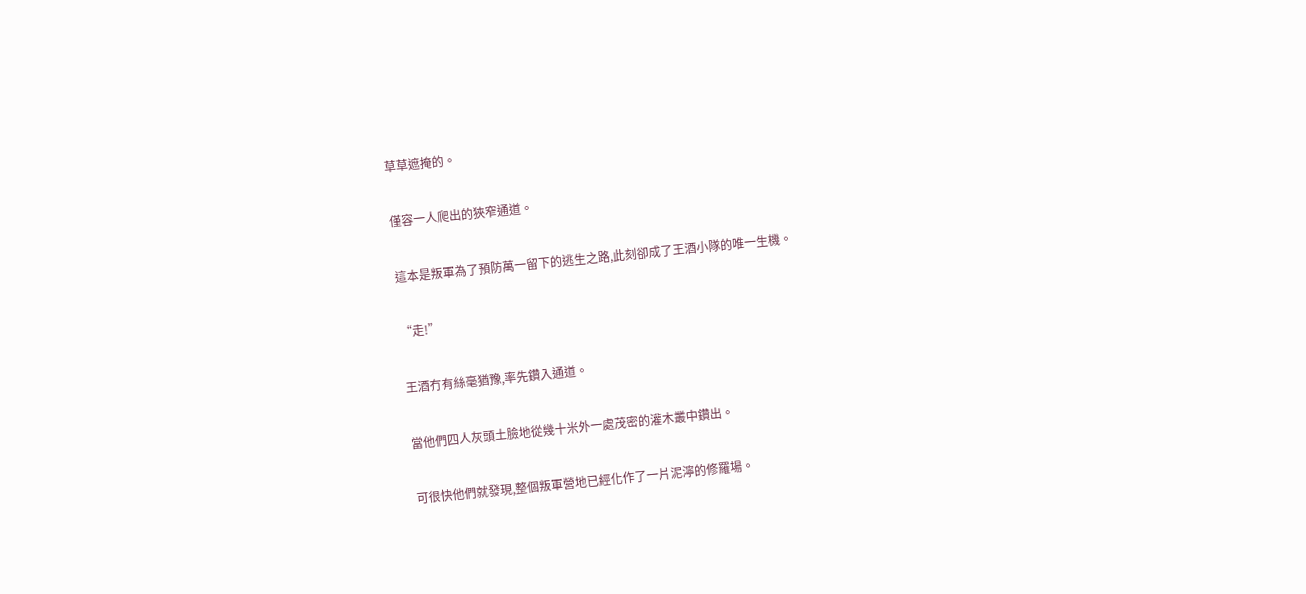草草遮掩的。

僅容一人爬出的狹窄通道。

這本是叛軍為了預防萬一留下的逃生之路,此刻卻成了王酒小隊的唯一生機。

“走!”

王酒冇有絲毫猶豫,率先鑽入通道。

當他們四人灰頭土臉地從幾十米外一處茂密的灌木叢中鑽出。

可很快他們就發現,整個叛軍營地已經化作了一片泥濘的修羅場。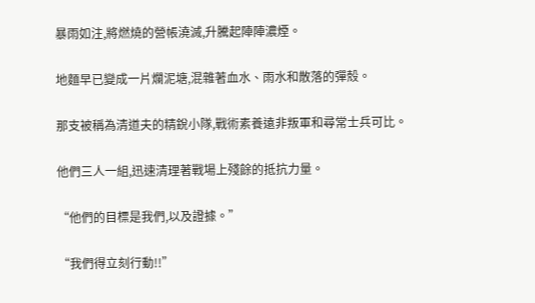暴雨如注,將燃燒的營帳澆滅,升騰起陣陣濃煙。

地麵早已變成一片爛泥塘,混雜著血水、雨水和散落的彈殼。

那支被稱為清道夫的精銳小隊,戰術素養遠非叛軍和尋常士兵可比。

他們三人一組,迅速清理著戰場上殘餘的抵抗力量。

“他們的目標是我們,以及證據。”

“我們得立刻行動!!”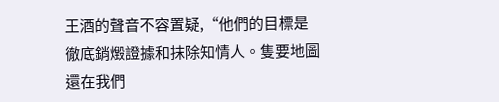王酒的聲音不容置疑,“他們的目標是徹底銷燬證據和抹除知情人。隻要地圖還在我們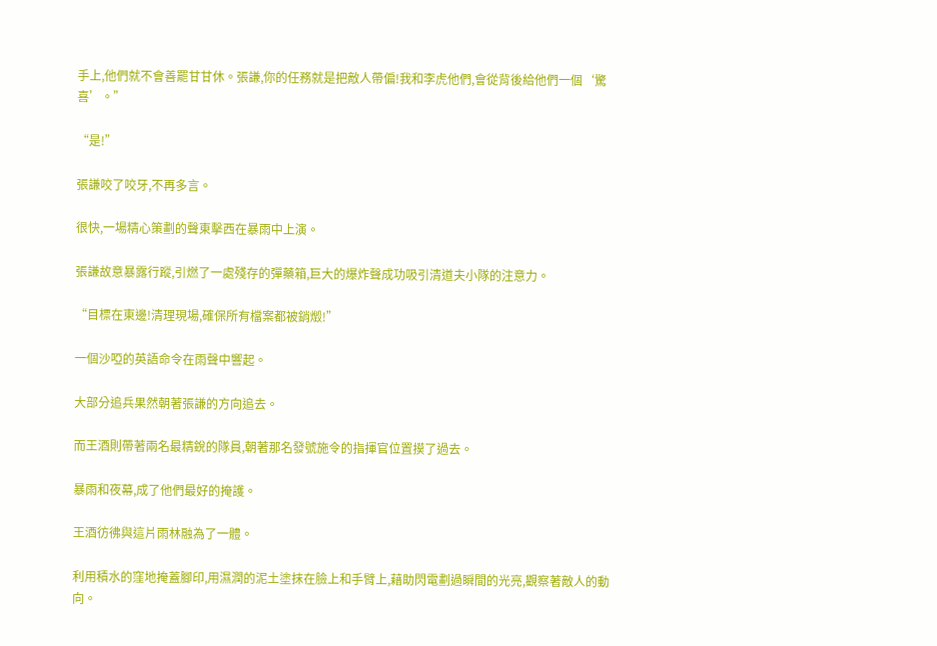手上,他們就不會善罷甘甘休。張謙,你的任務就是把敵人帶偏!我和李虎他們,會從背後給他們一個‘驚喜’。”

“是!”

張謙咬了咬牙,不再多言。

很快,一場精心策劃的聲東擊西在暴雨中上演。

張謙故意暴露行蹤,引燃了一處殘存的彈藥箱,巨大的爆炸聲成功吸引清道夫小隊的注意力。

“目標在東邊!清理現場,確保所有檔案都被銷燬!”

一個沙啞的英語命令在雨聲中響起。

大部分追兵果然朝著張謙的方向追去。

而王酒則帶著兩名最精銳的隊員,朝著那名發號施令的指揮官位置摸了過去。

暴雨和夜幕,成了他們最好的掩護。

王酒彷彿與這片雨林融為了一體。

利用積水的窪地掩蓋腳印,用濕潤的泥土塗抹在臉上和手臂上,藉助閃電劃過瞬間的光亮,觀察著敵人的動向。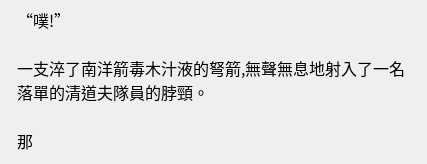“噗!”

一支淬了南洋箭毒木汁液的弩箭,無聲無息地射入了一名落單的清道夫隊員的脖頸。

那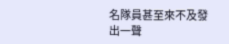名隊員甚至來不及發出一聲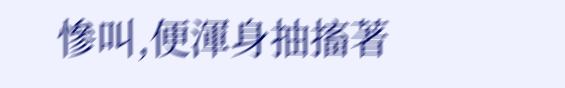慘叫,便渾身抽搐著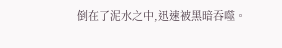倒在了泥水之中,迅速被黑暗吞噬。